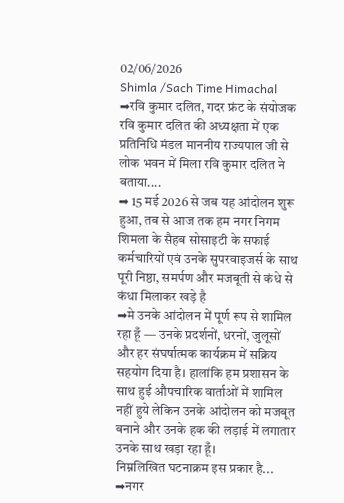02/06/2026
Shimla /Sach Time Himachal
➡रवि कुमार दलित, गदर फ्रंट के संयोजक रवि कुमार दलित की अध्यक्षता में एक प्रतिनिधि मंडल माननीय राज्यपाल जी से लोक भवन में मिला रवि कुमार दलित ने बताया....
➡ 15 मई 2026 से जब यह आंदोलन शुरू हुआ, तब से आज तक हम नगर निगम शिमला के सैहब सोसाइटी के सफाई कर्मचारियों एवं उनके सुपरवाइजर्स के साथ पूरी निष्ठा, समर्पण और मजबूती से कंधे से कंधा मिलाकर खड़े है
➡मे उनके आंदोलन में पूर्ण रूप से शामिल रहा हूँ — उनके प्रदर्शनों, धरनों, जुलूसों और हर संघर्षात्मक कार्यक्रम में सक्रिय सहयोग दिया है। हालांकि हम प्रशासन के साथ हुई औपचारिक वार्ताओं में शामिल नहीं हुये लेकिन उनके आंदोलन को मजबूत बनाने और उनके हक की लड़ाई में लगातार उनके साथ खड़ा रहा हूँ।
निम्नलिखित घटनाक्रम इस प्रकार है...
➡नगर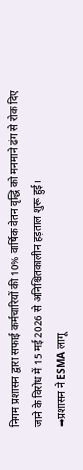निगम प्रशासन द्वारा सफाई कर्मचारियों की 10% वार्षिक वेतन वृद्धि को मनमाने ढंग से रोक दिए जाने के विरोध में 15 मई 2026 से अनिश्चितकालीन हड़ताल शुरू हुई।
➡प्रशासन ने ESMA लागू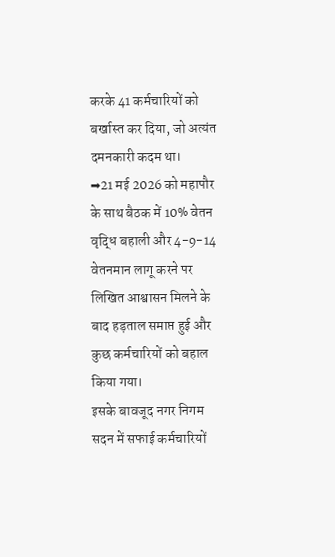करके 41 कर्मचारियों को बर्खास्त कर दिया, जो अत्यंत दमनकारी कदम था।
➡21 मई 2026 को महापौर के साथ बैठक में 10% वेतन वृद्धि बहाली और 4-9-14 वेतनमान लागू करने पर लिखित आश्वासन मिलने के बाद हड़ताल समाप्त हुई और कुछ कर्मचारियों को बहाल किया गया।
इसके बावजूद नगर निगम सदन में सफाई कर्मचारियों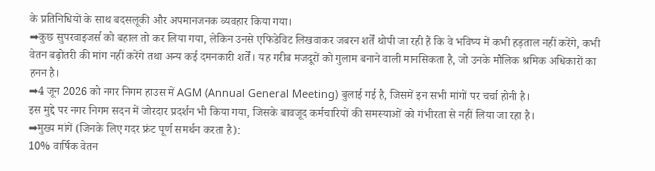के प्रतिनिधियों के साथ बदसलूकी और अपमानजनक व्यवहार किया गया।
➡कुछ सुपरवाइजर्स को बहाल तो कर लिया गया, लेकिन उनसे एफिडेविट लिखवाकर जबरन शर्तें थोपी जा रही हैं कि वे भविष्य में कभी हड़ताल नहीं करेंगे, कभी वेतन बढ़ोतरी की मांग नहीं करेंगे तथा अन्य कई दमनकारी शर्तें। यह गरीब मजदूरों को गुलाम बनाने वाली मानसिकता है, जो उनके मौलिक श्रमिक अधिकारों का हनन है।
➡4 जून 2026 को नगर निगम हाउस में AGM (Annual General Meeting) बुलाई गई है, जिसमें इन सभी मांगों पर चर्चा होनी है।
इस मुद्दे पर नगर निगम सदन में जोरदार प्रदर्शन भी किया गया, जिसके बावजूद कर्मचारियों की समस्याओं को गंभीरता से नहीं लिया जा रहा है।
➡मुख्य मांगें (जिनके लिए गदर फ्रंट पूर्ण समर्थन करता है):
10% वार्षिक वेतन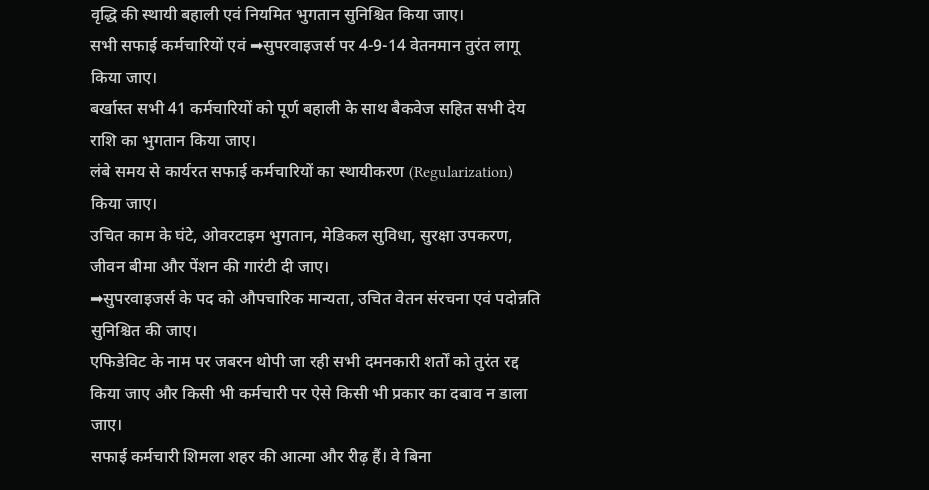वृद्धि की स्थायी बहाली एवं नियमित भुगतान सुनिश्चित किया जाए।
सभी सफाई कर्मचारियों एवं ➡सुपरवाइजर्स पर 4-9-14 वेतनमान तुरंत लागू किया जाए।
बर्खास्त सभी 41 कर्मचारियों को पूर्ण बहाली के साथ बैकवेज सहित सभी देय राशि का भुगतान किया जाए।
लंबे समय से कार्यरत सफाई कर्मचारियों का स्थायीकरण (Regularization) किया जाए।
उचित काम के घंटे, ओवरटाइम भुगतान, मेडिकल सुविधा, सुरक्षा उपकरण, जीवन बीमा और पेंशन की गारंटी दी जाए।
➡सुपरवाइजर्स के पद को औपचारिक मान्यता, उचित वेतन संरचना एवं पदोन्नति सुनिश्चित की जाए।
एफिडेविट के नाम पर जबरन थोपी जा रही सभी दमनकारी शर्तों को तुरंत रद्द किया जाए और किसी भी कर्मचारी पर ऐसे किसी भी प्रकार का दबाव न डाला जाए।
सफाई कर्मचारी शिमला शहर की आत्मा और रीढ़ हैं। वे बिना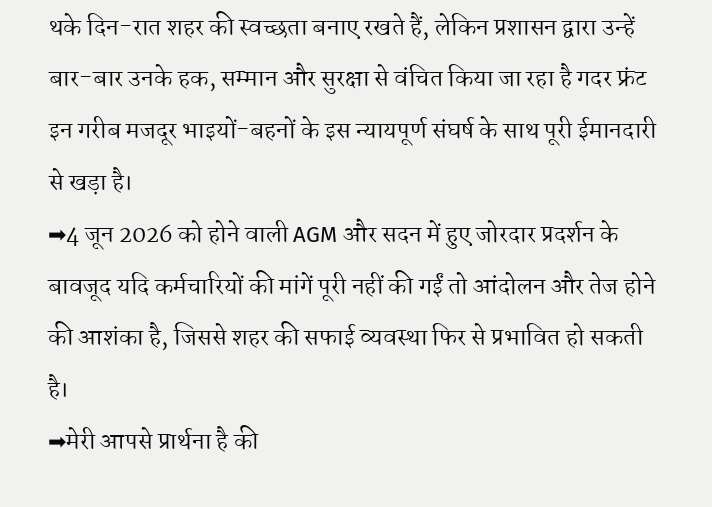थके दिन-रात शहर की स्वच्छता बनाए रखते हैं, लेकिन प्रशासन द्वारा उन्हें बार-बार उनके हक, सम्मान और सुरक्षा से वंचित किया जा रहा है गदर फ्रंट इन गरीब मजदूर भाइयों-बहनों के इस न्यायपूर्ण संघर्ष के साथ पूरी ईमानदारी से खड़ा है।
➡4 जून 2026 को होने वाली AGM और सदन में हुए जोरदार प्रदर्शन के बावजूद यदि कर्मचारियों की मांगें पूरी नहीं की गईं तो आंदोलन और तेज होने की आशंका है, जिससे शहर की सफाई व्यवस्था फिर से प्रभावित हो सकती है।
➡मेरी आपसे प्रार्थना है की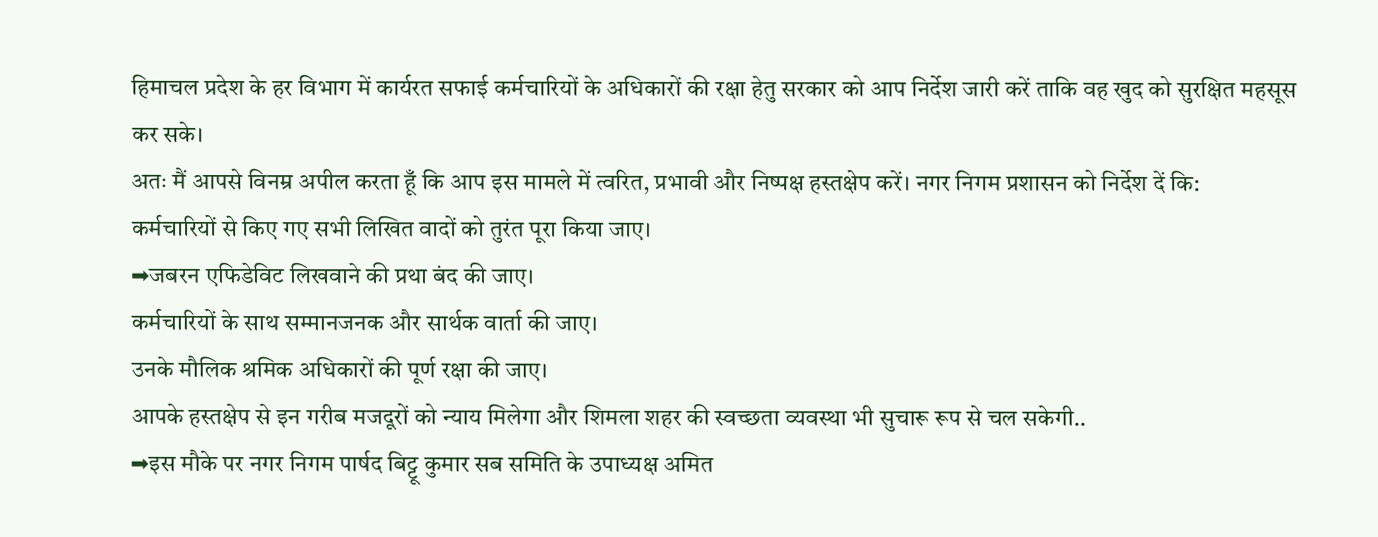हिमाचल प्रदेश के हर विभाग में कार्यरत सफाई कर्मचारियों के अधिकारों की रक्षा हेतु सरकार को आप निर्देश जारी करें ताकि वह खुद को सुरक्षित महसूस कर सके।
अतः मैं आपसे विनम्र अपील करता हूँ कि आप इस मामले में त्वरित, प्रभावी और निष्पक्ष हस्तक्षेप करें। नगर निगम प्रशासन को निर्देश दें कि:
कर्मचारियों से किए गए सभी लिखित वादों को तुरंत पूरा किया जाए।
➡जबरन एफिडेविट लिखवाने की प्रथा बंद की जाए।
कर्मचारियों के साथ सम्मानजनक और सार्थक वार्ता की जाए।
उनके मौलिक श्रमिक अधिकारों की पूर्ण रक्षा की जाए।
आपके हस्तक्षेप से इन गरीब मजदूरों को न्याय मिलेगा और शिमला शहर की स्वच्छता व्यवस्था भी सुचारू रूप से चल सकेगी..
➡इस मौके पर नगर निगम पार्षद बिट्टू कुमार सब समिति के उपाध्यक्ष अमित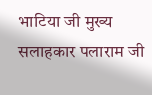भाटिया जी मुख्य सलाहकार पलाराम जी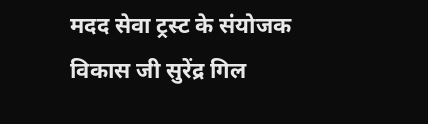मदद सेवा ट्रस्ट के संयोजक विकास जी सुरेंद्र गिल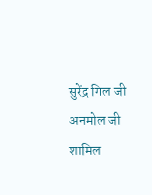सुरेंद्र गिल जी अनमोल जी शामिल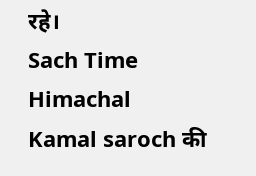रहे।
Sach Time Himachal
Kamal saroch की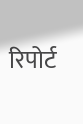रिपोर्ट